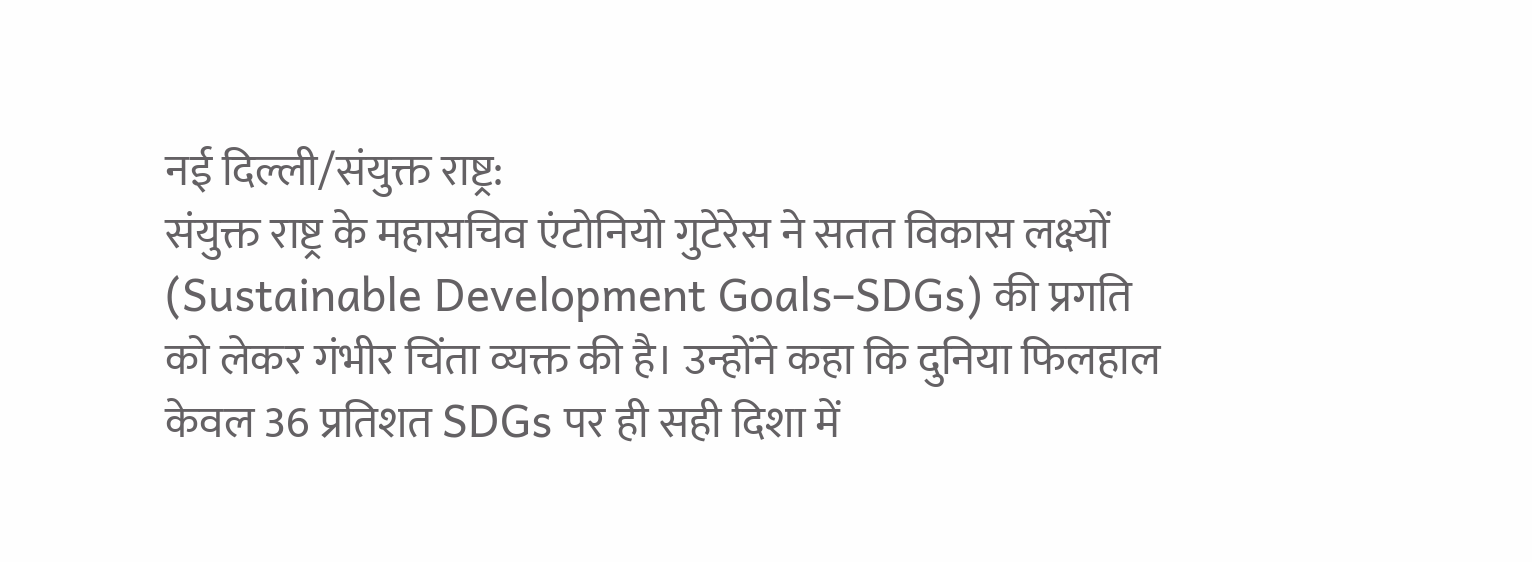नई दिल्ली/संयुक्त राष्ट्र:
संयुक्त राष्ट्र के महासचिव एंटोनियो गुटेरेस ने सतत विकास लक्ष्यों (Sustainable Development Goals–SDGs) की प्रगति को लेकर गंभीर चिंता व्यक्त की है। उन्होंने कहा कि दुनिया फिलहाल केवल 36 प्रतिशत SDGs पर ही सही दिशा में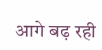आगे बढ़ रही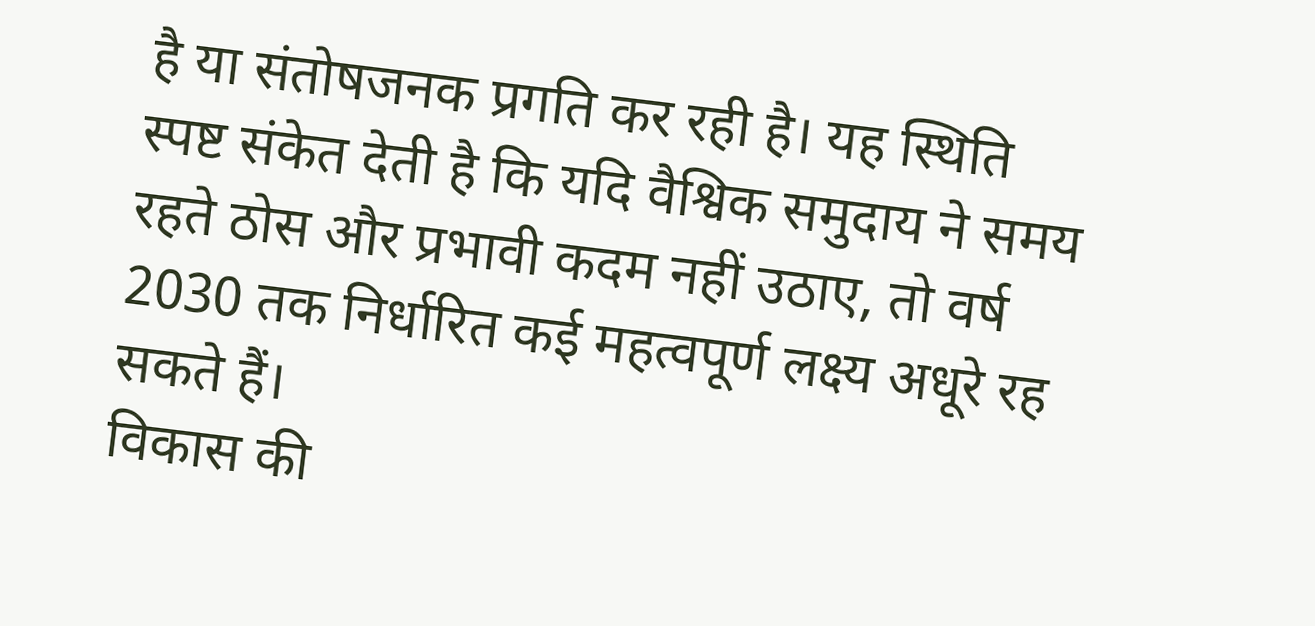है या संतोषजनक प्रगति कर रही है। यह स्थिति स्पष्ट संकेत देती है कि यदि वैश्विक समुदाय ने समय रहते ठोस और प्रभावी कदम नहीं उठाए, तो वर्ष 2030 तक निर्धारित कई महत्वपूर्ण लक्ष्य अधूरे रह सकते हैं।
विकास की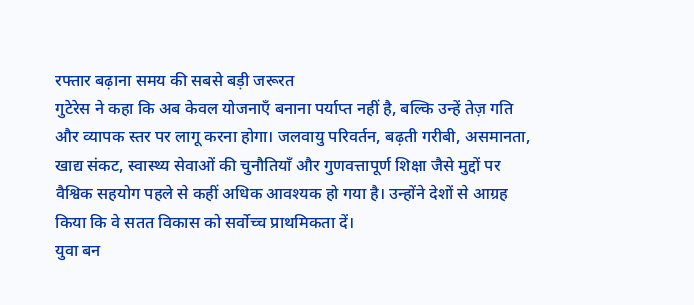रफ्तार बढ़ाना समय की सबसे बड़ी जरूरत
गुटेरेस ने कहा कि अब केवल योजनाएँ बनाना पर्याप्त नहीं है, बल्कि उन्हें तेज़ गति और व्यापक स्तर पर लागू करना होगा। जलवायु परिवर्तन, बढ़ती गरीबी, असमानता, खाद्य संकट, स्वास्थ्य सेवाओं की चुनौतियाँ और गुणवत्तापूर्ण शिक्षा जैसे मुद्दों पर वैश्विक सहयोग पहले से कहीं अधिक आवश्यक हो गया है। उन्होंने देशों से आग्रह किया कि वे सतत विकास को सर्वोच्च प्राथमिकता दें।
युवा बन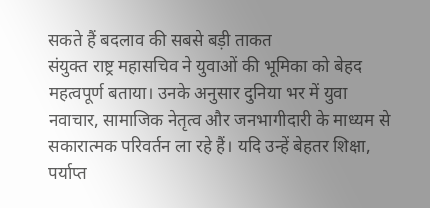सकते हैं बदलाव की सबसे बड़ी ताकत
संयुक्त राष्ट्र महासचिव ने युवाओं की भूमिका को बेहद महत्वपूर्ण बताया। उनके अनुसार दुनिया भर में युवा नवाचार, सामाजिक नेतृत्व और जनभागीदारी के माध्यम से सकारात्मक परिवर्तन ला रहे हैं। यदि उन्हें बेहतर शिक्षा, पर्याप्त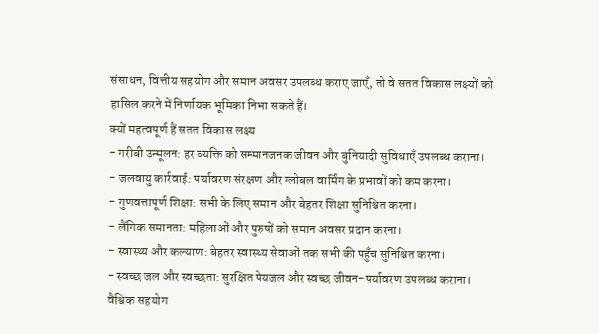संसाधन, वित्तीय सहयोग और समान अवसर उपलब्ध कराए जाएँ, तो वे सतत विकास लक्ष्यों को हासिल करने में निर्णायक भूमिका निभा सकते हैं।
क्यों महत्वपूर्ण हैं सतत विकास लक्ष्य
- गरीबी उन्मूलन: हर व्यक्ति को सम्मानजनक जीवन और बुनियादी सुविधाएँ उपलब्ध कराना।
- जलवायु कार्रवाई: पर्यावरण संरक्षण और ग्लोबल वार्मिंग के प्रभावों को कम करना।
- गुणवत्तापूर्ण शिक्षा: सभी के लिए समान और बेहतर शिक्षा सुनिश्चित करना।
- लैंगिक समानता: महिलाओं और पुरुषों को समान अवसर प्रदान करना।
- स्वास्थ्य और कल्याण: बेहतर स्वास्थ्य सेवाओं तक सभी की पहुँच सुनिश्चित करना।
- स्वच्छ जल और स्वच्छता: सुरक्षित पेयजल और स्वच्छ जीवन-पर्यावरण उपलब्ध कराना।
वैश्विक सहयोग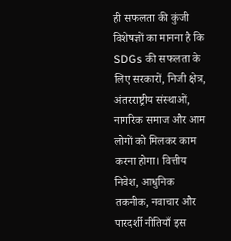ही सफलता की कुंजी
विशेषज्ञों का मानना है कि SDGs की सफलता के लिए सरकारों, निजी क्षेत्र, अंतरराष्ट्रीय संस्थाओं, नागरिक समाज और आम लोगों को मिलकर काम करना होगा। वित्तीय निवेश, आधुनिक तकनीक, नवाचार और पारदर्शी नीतियाँ इस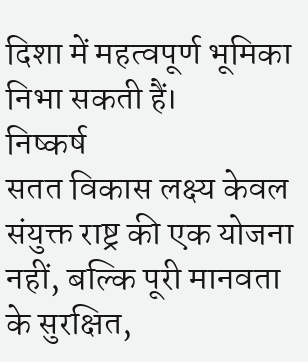दिशा में महत्वपूर्ण भूमिका निभा सकती हैं।
निष्कर्ष
सतत विकास लक्ष्य केवल संयुक्त राष्ट्र की एक योजना नहीं, बल्कि पूरी मानवता के सुरक्षित,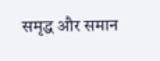समृद्ध और समान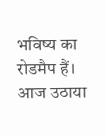भविष्य का रोडमैप हैं। आज उठाया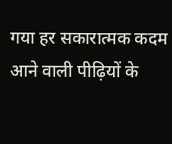गया हर सकारात्मक कदम आने वाली पीढ़ियों के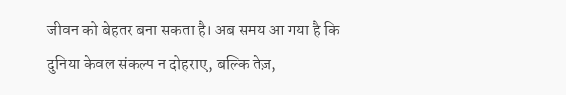जीवन को बेहतर बना सकता है। अब समय आ गया है कि दुनिया केवल संकल्प न दोहराए, बल्कि तेज़,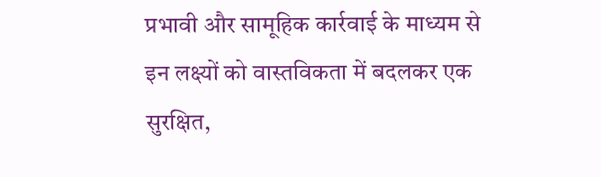प्रभावी और सामूहिक कार्रवाई के माध्यम से इन लक्ष्यों को वास्तविकता में बदलकर एक सुरक्षित,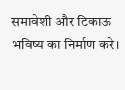समावेशी और टिकाऊ भविष्य का निर्माण करे।